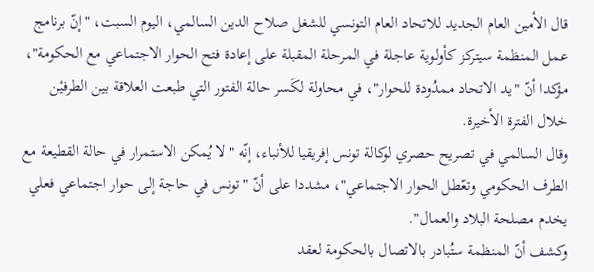قال الأمين العام الجديد للاتحاد العام التونسي للشغل صلاح الدين السالمي، اليوم السبت، "إنّ برنامج عمل المنظمة سيتركز كأولوية عاجلة في المرحلة المقبلة على إعادة فتح الحوار الاجتماعي مع الحكومة"، مؤكدا أنّ "يد الاتحاد ممدُودة للحوار"، في محاولة لكَسر حالة الفتور التي طبعت العلاقة بين الطرفيْن خلال الفترة الأخيرة.
وقال السالمي في تصريح حصري لوكالة تونس إفريقيا للأنباء، إنّه "لا يُمكن الاستمرار في حالة القطيعة مع الطرف الحكومي وتعّطل الحوار الاجتماعي"، مشددا على أنّ "تونس في حاجة إلى حوار اجتماعي فعلي يخدم مصلحة البلاد والعمال".
وكشف أنّ المنظمة ستُبادر بالاتصال بالحكومة لعقد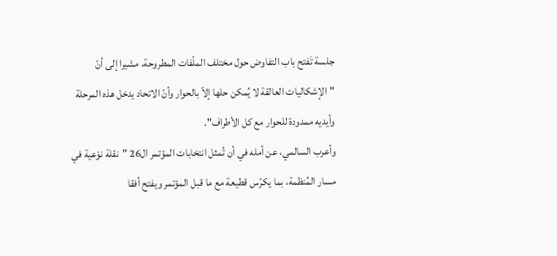جلسة تَفتح باب التفاوض حول مختلف الملّفات المطروحة، مشيرا إلى أنّ "الإشكاليات العالقة لا يُمكن حلها إلاّ بالحوار وأنّ الاتحاد يدخل هذه المرحلة وأيديه ممدودة للحوار مع كل الأطراف".
وأعرب السالمي، عن أمله في أن تُمثل انتخابات المؤتمر ال26 "نقلة نوْعية في مسار المُنظمة، بما يكرّس قطيعة مع ما قبل المؤتمر ويفتح أفقا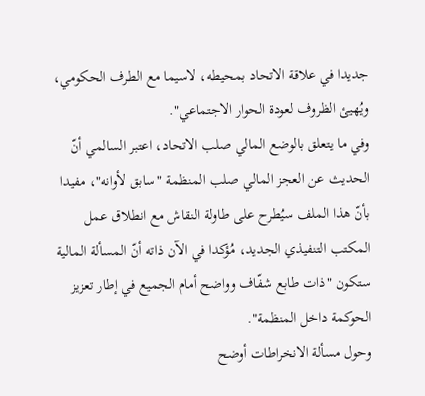جديدا في علاقة الاتحاد بمحيطه، لاسيما مع الطرف الحكومي، ويُهيئ الظروف لعودة الحوار الاجتماعي".
وفي ما يتعلق بالوضع المالي صلب الاتحاد، اعتبر السالمي أنّ الحديث عن العجز المالي صلب المنظمة "سابق لأوانه"، مفيدا بأنّ هذا الملف سيُطرح على طاولة النقاش مع انطلاق عمل المكتب التنفيذي الجديد، مُؤكدا في الآن ذاته أنّ المسألة المالية ستكون "ذات طابع شفّاف وواضح أمام الجميع في إطار تعزيز الحوكمة داخل المنظمة".
وحول مسألة الانخراطات أوضح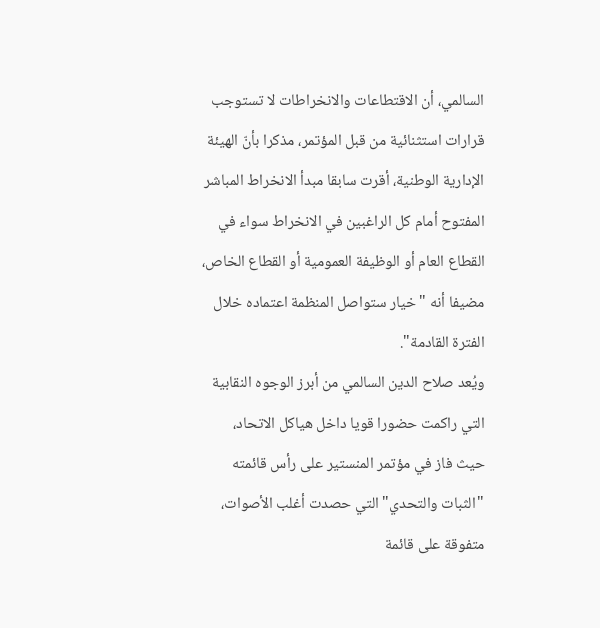السالمي، أن الاقتطاعات والانخراطات لا تستوجب قرارات استثنائية من قبل المؤتمر، مذكرا بأنّ الهيئة الإدارية الوطنية، أقرت سابقا مبدأ الانخراط المباشر المفتوح أمام كل الراغبين في الانخراط سواء في القطاع العام أو الوظيفة العمومية أو القطاع الخاص، مضيفا أنه "خيار ستواصل المنظمة اعتماده خلال الفترة القادمة".
ويُعد صلاح الدين السالمي من أبرز الوجوه النقابية التي راكمت حضورا قويا داخل هياكل الاتحاد، حيث فاز في مؤتمر المنستير على رأس قائمته "الثبات والتحدي" التي حصدت أغلب الأصوات، متفوقة على قائمة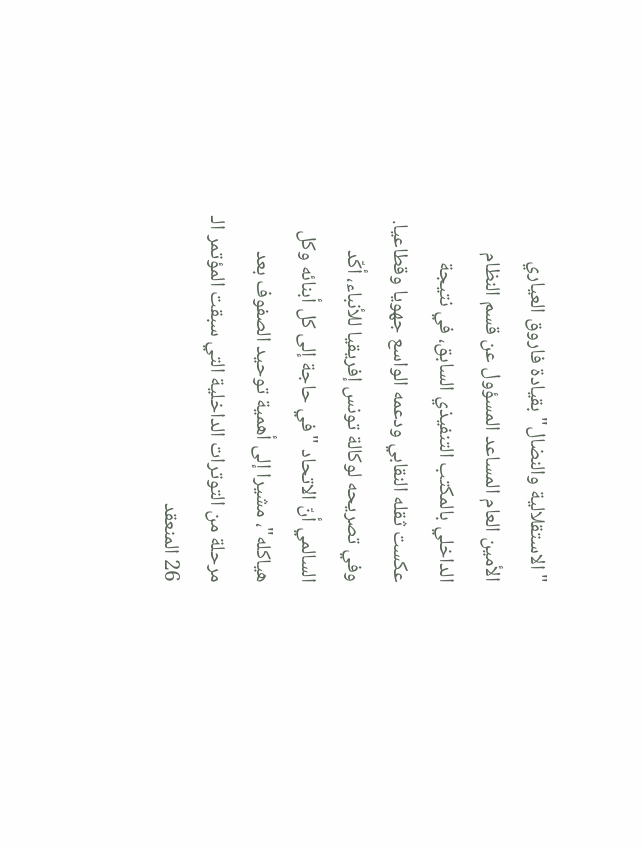"الاستقلالية والنضال" بقيادة فاروق العياري الأمين العام المساعد المسؤول عن قسم النظام الداخلي بالمكتب التنفيذي السابق، في نتيجة عكست ثقله النقابي ودعمه الواسع جهويا وقطاعيا.
وفي تصريحه لوكالة تونس إفريقيا للأنباء، أكّد السالمي أنّ الاتحاد "في حاجة إلى كل أبنائه وكل هياكله"، مشيرا إلى أهمية توحيد الصفوف بعد مرحلة من التوترات الداخلية التي سبقت المؤتمر الـ 26 المنعقد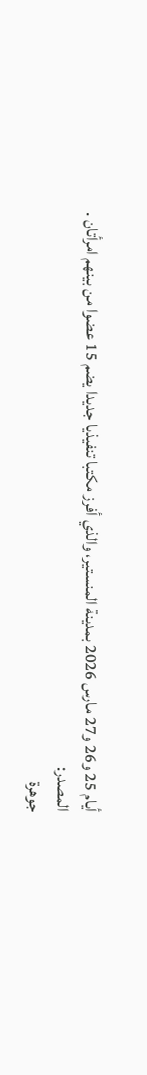أيام 25 و26 و27 مارس 2026 بمدينة المنستير، والذي أفرز مكتبا تنفيذيا جديدا يضم 15 عضوا من بينهم امرأتان .
المصدر:
جوهرة